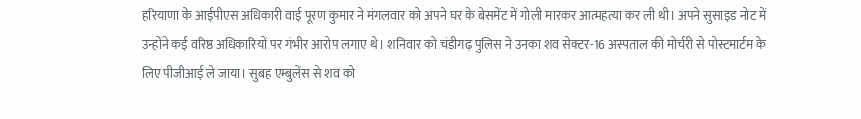हरियाणा के आईपीएस अधिकारी वाई पूरण कुमार ने मंगलवार को अपने घर के बेसमेंट में गोली मारकर आत्महत्या कर ली थी। अपने सुसाइड नोट में उन्होंने कई वरिष्ठ अधिकारियों पर गंभीर आरोप लगाए थे। शनिवार को चंडीगढ़ पुलिस ने उनका शव सेक्टर-16 अस्पताल की मोर्चरी से पोस्टमार्टम के लिए पीजीआई ले जाया। सुबह एम्बुलेंस से शव को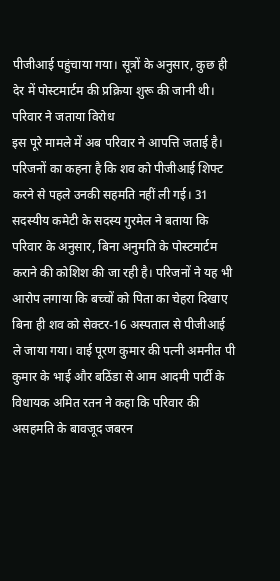पीजीआई पहुंचाया गया। सूत्रों के अनुसार, कुछ ही देर में पोस्टमार्टम की प्रक्रिया शुरू की जानी थी।
परिवार ने जताया विरोध
इस पूरे मामले में अब परिवार ने आपत्ति जताई है। परिजनों का कहना है कि शव को पीजीआई शिफ्ट करने से पहले उनकी सहमति नहीं ली गई। 31 सदस्यीय कमेटी के सदस्य गुरमेल ने बताया कि परिवार के अनुसार, बिना अनुमति के पोस्टमार्टम कराने की कोशिश की जा रही है। परिजनों ने यह भी आरोप लगाया कि बच्चों को पिता का चेहरा दिखाए बिना ही शव को सेक्टर-16 अस्पताल से पीजीआई ले जाया गया। वाई पूरण कुमार की पत्नी अमनीत पी कुमार के भाई और बठिंडा से आम आदमी पार्टी के विधायक अमित रतन ने कहा कि परिवार की असहमति के बावजूद जबरन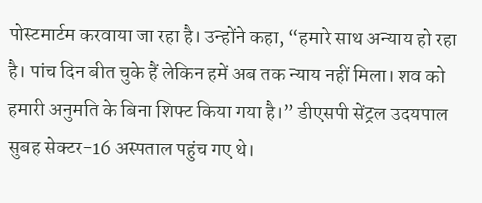पोस्टमार्टम करवाया जा रहा है। उन्होंने कहा, “हमारे साथ अन्याय हो रहा है। पांच दिन बीत चुके हैं लेकिन हमें अब तक न्याय नहीं मिला। शव को हमारी अनुमति के बिना शिफ्ट किया गया है।” डीएसपी सेंट्रल उदयपाल सुबह सेक्टर-16 अस्पताल पहुंच गए थे।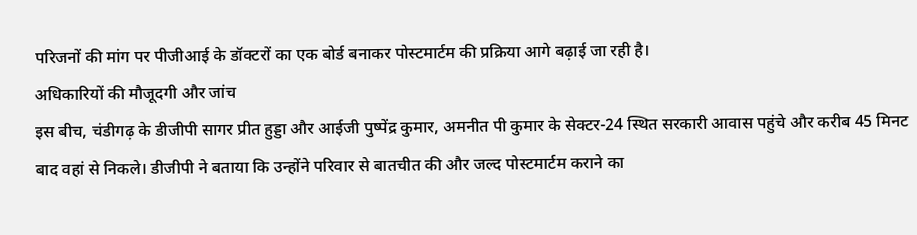परिजनों की मांग पर पीजीआई के डॉक्टरों का एक बोर्ड बनाकर पोस्टमार्टम की प्रक्रिया आगे बढ़ाई जा रही है।
अधिकारियों की मौजूदगी और जांच
इस बीच, चंडीगढ़ के डीजीपी सागर प्रीत हुड्डा और आईजी पुष्पेंद्र कुमार, अमनीत पी कुमार के सेक्टर-24 स्थित सरकारी आवास पहुंचे और करीब 45 मिनट बाद वहां से निकले। डीजीपी ने बताया कि उन्होंने परिवार से बातचीत की और जल्द पोस्टमार्टम कराने का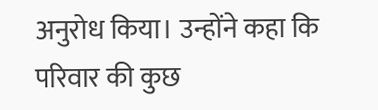अनुरोध किया। उन्होंने कहा कि परिवार की कुछ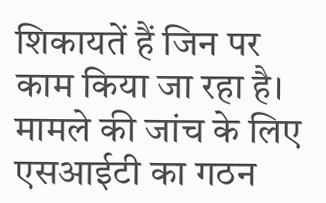शिकायतें हैं जिन पर काम किया जा रहा है। मामले की जांच के लिए एसआईटी का गठन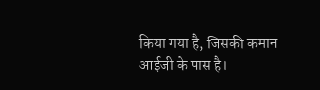किया गया है, जिसकी कमान आईजी के पास है।